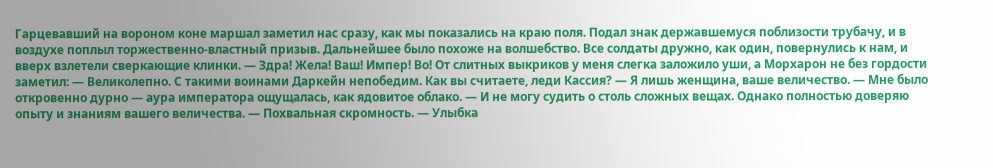Гарцевавший на вороном коне маршал заметил нас сразу, как мы показались на краю поля. Подал знак державшемуся поблизости трубачу, и в воздухе поплыл торжественно-властный призыв. Дальнейшее было похоже на волшебство. Все солдаты дружно, как один, повернулись к нам, и вверх взлетели сверкающие клинки. — Здра! Жела! Ваш! Импер! Во! От слитных выкриков у меня слегка заложило уши, а Морхарон не без гордости заметил: — Великолепно. С такими воинами Даркейн непобедим. Как вы считаете, леди Кассия? — Я лишь женщина, ваше величество. — Мне было откровенно дурно — аура императора ощущалась, как ядовитое облако. — И не могу судить о столь сложных вещах. Однако полностью доверяю опыту и знаниям вашего величества. — Похвальная скромность. — Улыбка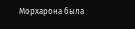Морхарона была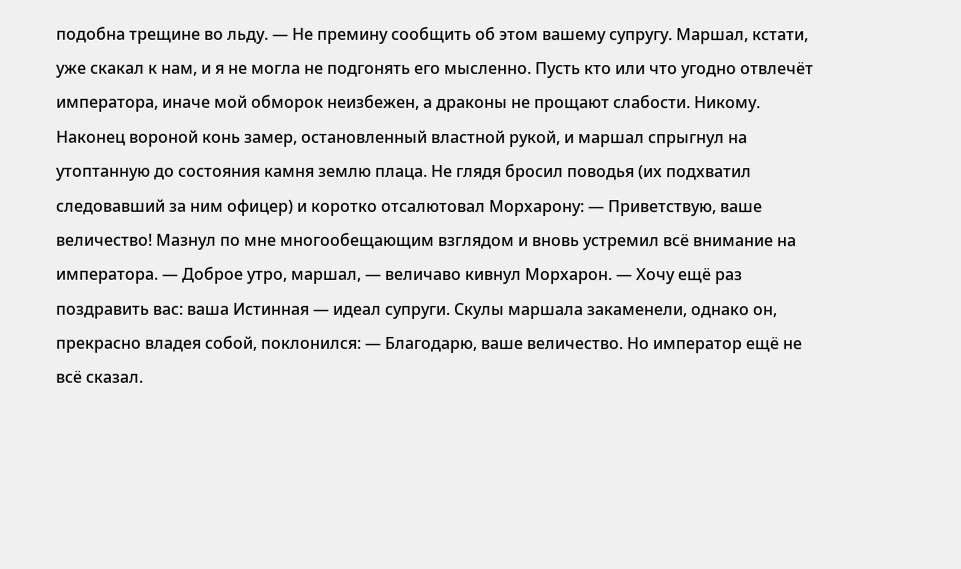подобна трещине во льду. — Не премину сообщить об этом вашему супругу. Маршал, кстати, уже скакал к нам, и я не могла не подгонять его мысленно. Пусть кто или что угодно отвлечёт императора, иначе мой обморок неизбежен, а драконы не прощают слабости. Никому.
Наконец вороной конь замер, остановленный властной рукой, и маршал спрыгнул на утоптанную до состояния камня землю плаца. Не глядя бросил поводья (их подхватил следовавший за ним офицер) и коротко отсалютовал Морхарону: — Приветствую, ваше величество! Мазнул по мне многообещающим взглядом и вновь устремил всё внимание на императора. — Доброе утро, маршал, — величаво кивнул Морхарон. — Хочу ещё раз поздравить вас: ваша Истинная — идеал супруги. Скулы маршала закаменели, однако он, прекрасно владея собой, поклонился: — Благодарю, ваше величество. Но император ещё не всё сказал.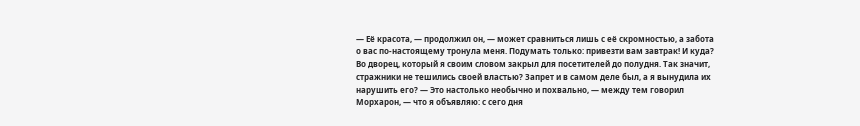— Её красота, — продолжил он, — может сравниться лишь с её скромностью, а забота о вас по-настоящему тронула меня. Подумать только: привезти вам завтрак! И куда? Во дворец, который я своим словом закрыл для посетителей до полудня. Так значит, стражники не тешились своей властью? Запрет и в самом деле был, а я вынудила их нарушить его? — Это настолько необычно и похвально, — между тем говорил Морхарон, — что я объявляю: с сего дня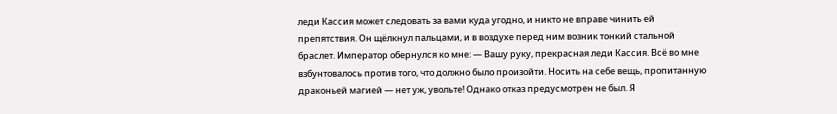леди Кассия может следовать за вами куда угодно, и никто не вправе чинить ей препятствия. Он щёлкнул пальцами, и в воздухе перед ним возник тонкий стальной браслет. Император обернулся ко мне: — Вашу руку, прекрасная леди Кассия. Всё во мне взбунтовалось против того, что должно было произойти. Носить на себе вещь, пропитанную драконьей магией — нет уж, увольте! Однако отказ предусмотрен не был. Я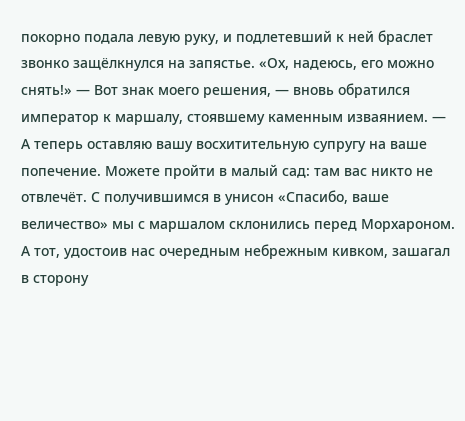покорно подала левую руку, и подлетевший к ней браслет звонко защёлкнулся на запястье. «Ох, надеюсь, его можно снять!» — Вот знак моего решения, — вновь обратился император к маршалу, стоявшему каменным изваянием. — А теперь оставляю вашу восхитительную супругу на ваше попечение. Можете пройти в малый сад: там вас никто не отвлечёт. С получившимся в унисон «Спасибо, ваше величество» мы с маршалом склонились перед Морхароном. А тот, удостоив нас очередным небрежным кивком, зашагал в сторону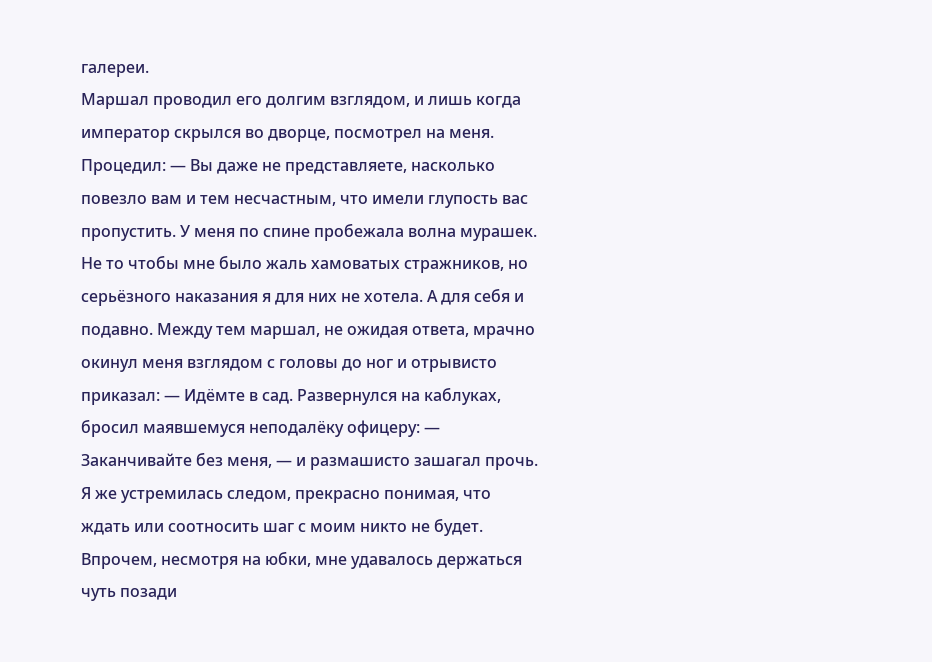галереи.
Маршал проводил его долгим взглядом, и лишь когда император скрылся во дворце, посмотрел на меня. Процедил: — Вы даже не представляете, насколько повезло вам и тем несчастным, что имели глупость вас пропустить. У меня по спине пробежала волна мурашек. Не то чтобы мне было жаль хамоватых стражников, но серьёзного наказания я для них не хотела. А для себя и подавно. Между тем маршал, не ожидая ответа, мрачно окинул меня взглядом с головы до ног и отрывисто приказал: — Идёмте в сад. Развернулся на каблуках, бросил маявшемуся неподалёку офицеру: — Заканчивайте без меня, — и размашисто зашагал прочь. Я же устремилась следом, прекрасно понимая, что ждать или соотносить шаг с моим никто не будет. Впрочем, несмотря на юбки, мне удавалось держаться чуть позади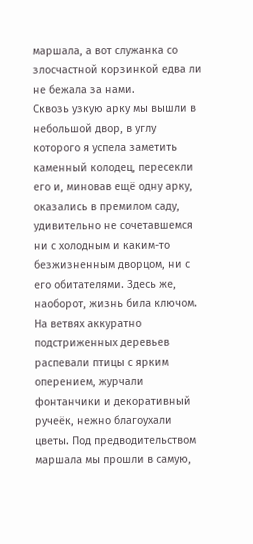маршала, а вот служанка со злосчастной корзинкой едва ли не бежала за нами.
Сквозь узкую арку мы вышли в небольшой двор, в углу которого я успела заметить каменный колодец, пересекли его и, миновав ещё одну арку, оказались в премилом саду, удивительно не сочетавшемся ни с холодным и каким-то безжизненным дворцом, ни с его обитателями. Здесь же, наоборот, жизнь била ключом. На ветвях аккуратно подстриженных деревьев распевали птицы с ярким оперением, журчали фонтанчики и декоративный ручеёк, нежно благоухали цветы. Под предводительством маршала мы прошли в самую,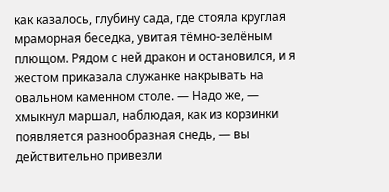как казалось, глубину сада, где стояла круглая мраморная беседка, увитая тёмно-зелёным плющом. Рядом с ней дракон и остановился, и я жестом приказала служанке накрывать на овальном каменном столе. — Надо же, — хмыкнул маршал, наблюдая, как из корзинки появляется разнообразная снедь, — вы действительно привезли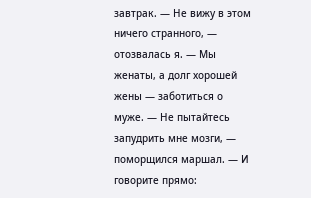завтрак. — Не вижу в этом ничего странного, — отозвалась я. — Мы женаты, а долг хорошей жены — заботиться о муже. — Не пытайтесь запудрить мне мозги, — поморщился маршал. — И говорите прямо: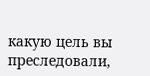какую цель вы преследовали,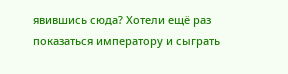явившись сюда? Хотели ещё раз показаться императору и сыграть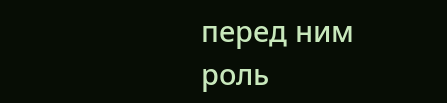перед ним роль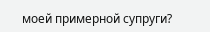моей примерной супруги?